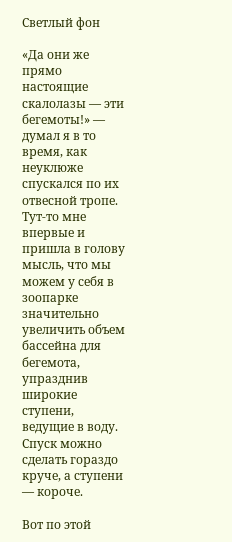Светлый фон

«Да они же прямо настоящие скалолазы — эти бегемоты!» — думал я в то время, как неуклюже спускался по их отвесной тропе. Тут-то мне впервые и пришла в голову мысль, что мы можем у себя в зоопарке значительно увеличить объем бассейна для бегемота, упразднив широкие ступени, ведущие в воду. Спуск можно сделать гораздо круче, а ступени — короче.

Вот по этой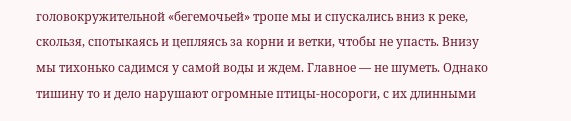головокружительной «бегемочьей» тропе мы и спускались вниз к реке, скользя, спотыкаясь и цепляясь за корни и ветки, чтобы не упасть. Внизу мы тихонько садимся у самой воды и ждем. Главное — не шуметь. Однако тишину то и дело нарушают огромные птицы-носороги, с их длинными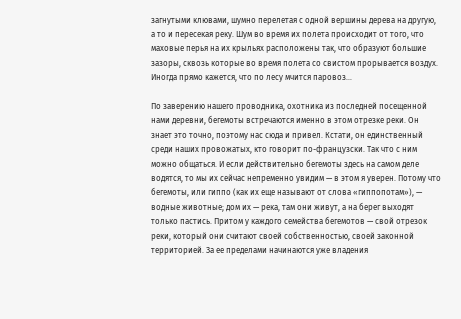загнутыми клювами, шумно перелетая с одной вершины дерева на другую, а то и пересекая реку. Шум во время их полета происходит от того, что маховые перья на их крыльях расположены так, что образуют большие зазоры, сквозь которые во время полета со свистом прорывается воздух. Иногда прямо кажется, что по лесу мчится паровоз…

По заверению нашего проводника, охотника из последней посещенной нами деревни, бегемоты встречаются именно в этом отрезке реки. Он знает это точно, поэтому нас сюда и привел. Кстати, он единственный среди наших провожатых, кто говорит по-французски. Так что с ним можно общаться. И если действительно бегемоты здесь на самом деле водятся, то мы их сейчас непременно увидим — в этом я уверен. Потому что бегемоты, или гиппо (как их еще называют от слова «гиппопотам»), — водные животные; дом их — река, там они живут, а на берег выходят только пастись. Притом у каждого семейства бегемотов — свой отрезок реки, который они считают своей собственностью, своей законной территорией. За ее пределами начинаются уже владения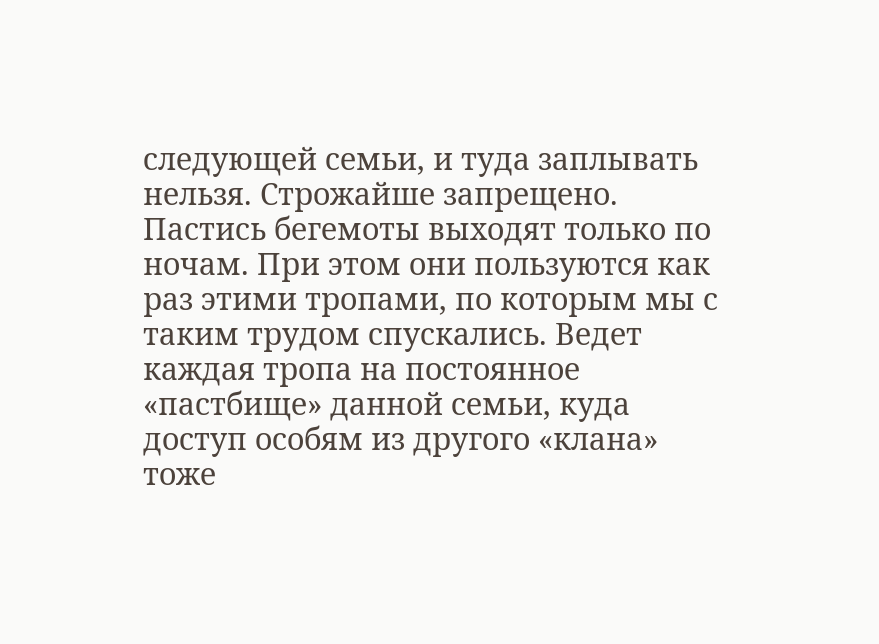следующей семьи, и туда заплывать нельзя. Строжайше запрещено. Пастись бегемоты выходят только по ночам. При этом они пользуются как раз этими тропами, по которым мы с таким трудом спускались. Ведет каждая тропа на постоянное «пастбище» данной семьи, куда доступ особям из другого «клана» тоже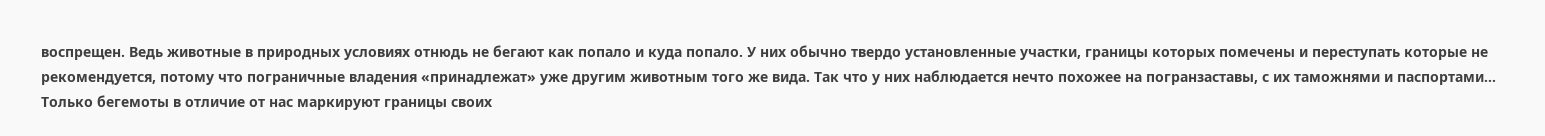воспрещен. Ведь животные в природных условиях отнюдь не бегают как попало и куда попало. У них обычно твердо установленные участки, границы которых помечены и переступать которые не рекомендуется, потому что пограничные владения «принадлежат» уже другим животным того же вида. Так что у них наблюдается нечто похожее на погранзаставы, с их таможнями и паспортами… Только бегемоты в отличие от нас маркируют границы своих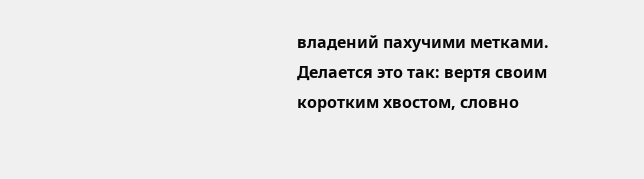владений пахучими метками. Делается это так: вертя своим коротким хвостом, словно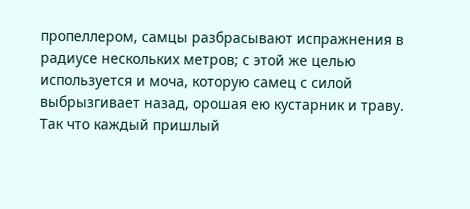пропеллером, самцы разбрасывают испражнения в радиусе нескольких метров; с этой же целью используется и моча, которую самец с силой выбрызгивает назад, орошая ею кустарник и траву. Так что каждый пришлый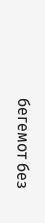бегемот без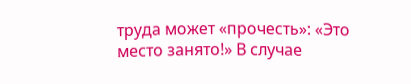труда может «прочесть»: «Это место занято!» В случае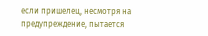если пришелец, несмотря на предупреждение, пытается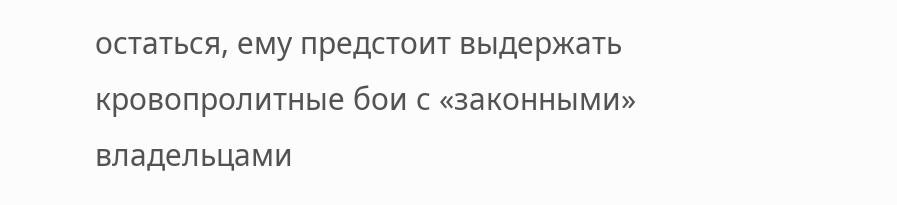остаться, ему предстоит выдержать кровопролитные бои с «законными» владельцами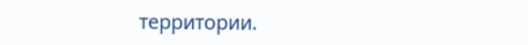территории.